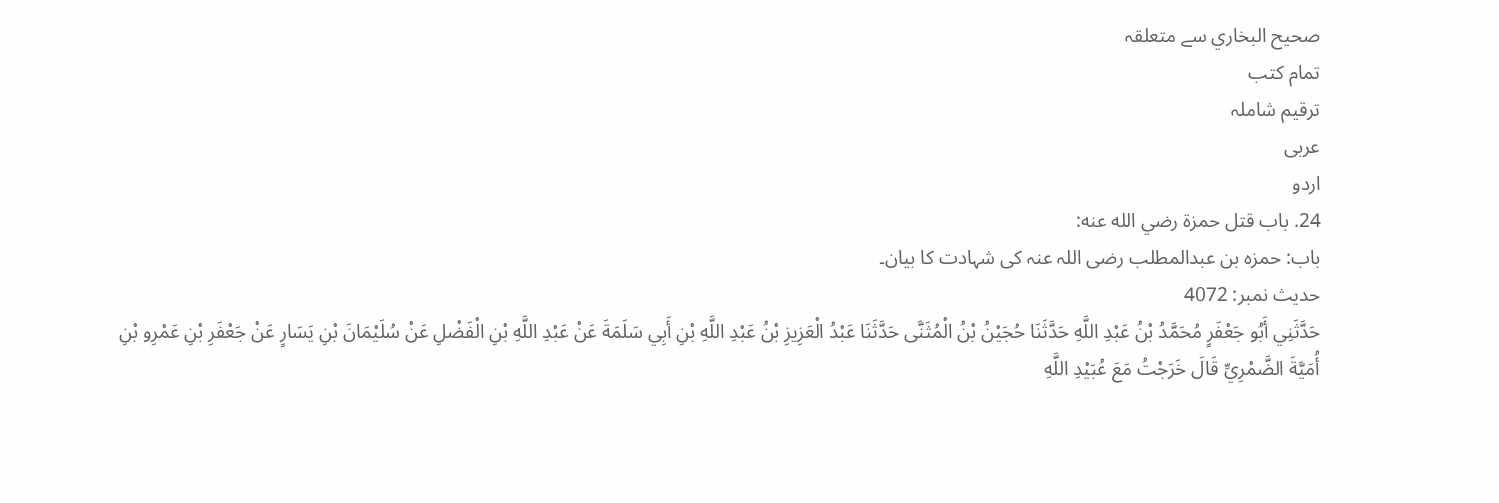صحيح البخاري سے متعلقہ
تمام کتب
ترقیم شاملہ
عربی
اردو
24. باب قتل حمزة رضي الله عنه:
باب: حمزہ بن عبدالمطلب رضی اللہ عنہ کی شہادت کا بیان۔
حدیث نمبر: 4072
حَدَّثَنِي أَبُو جَعْفَرٍ مُحَمَّدُ بْنُ عَبْدِ اللَّهِ حَدَّثَنَا حُجَيْنُ بْنُ الْمُثَنَّى حَدَّثَنَا عَبْدُ الْعَزِيزِ بْنُ عَبْدِ اللَّهِ بْنِ أَبِي سَلَمَةَ عَنْ عَبْدِ اللَّهِ بْنِ الْفَضْلِ عَنْ سُلَيْمَانَ بْنِ يَسَارٍ عَنْ جَعْفَرِ بْنِ عَمْرِو بْنِ أُمَيَّةَ الضَّمْرِيِّ قَالَ خَرَجْتُ مَعَ عُبَيْدِ اللَّهِ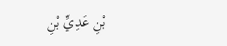بْنِ عَدِيِّ بْنِ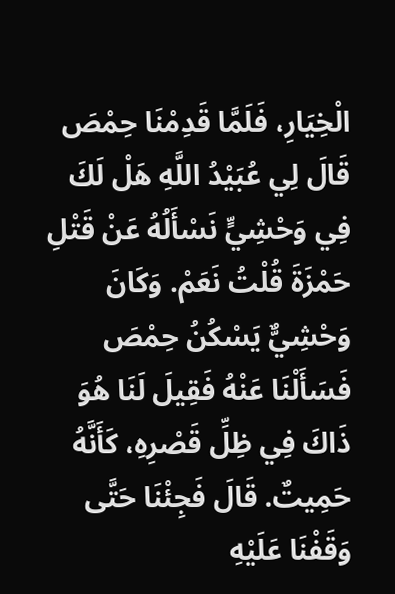الْخِيَارِ، فَلَمَّا قَدِمْنَا حِمْصَ قَالَ لِي عُبَيْدُ اللَّهِ هَلْ لَكَ فِي وَحْشِيٍّ نَسْأَلُهُ عَنْ قَتْلِ حَمْزَةَ قُلْتُ نَعَمْ. وَكَانَ وَحْشِيٌّ يَسْكُنُ حِمْصَ فَسَأَلْنَا عَنْهُ فَقِيلَ لَنَا هُوَ ذَاكَ فِي ظِلِّ قَصْرِهِ، كَأَنَّهُ حَمِيتٌ. قَالَ فَجِئْنَا حَتَّى وَقَفْنَا عَلَيْهِ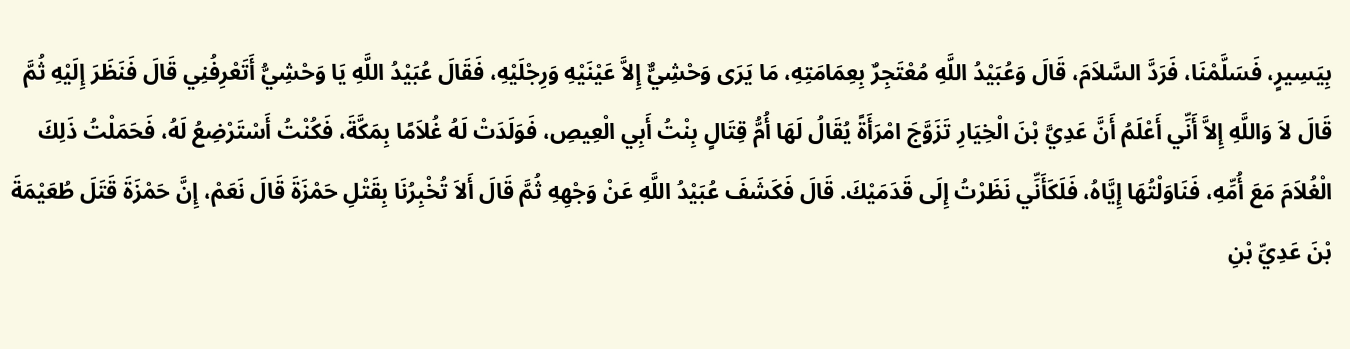بِيَسِيرٍ، فَسَلَّمْنَا، فَرَدَّ السَّلاَمَ، قَالَ وَعُبَيْدُ اللَّهِ مُعْتَجِرٌ بِعِمَامَتِهِ، مَا يَرَى وَحْشِيٌّ إِلاَّ عَيْنَيْهِ وَرِجْلَيْهِ، فَقَالَ عُبَيْدُ اللَّهِ يَا وَحْشِيُّ أَتَعْرِفُنِي قَالَ فَنَظَرَ إِلَيْهِ ثُمَّ قَالَ لاَ وَاللَّهِ إِلاَّ أَنِّي أَعْلَمُ أَنَّ عَدِيَّ بْنَ الْخِيَارِ تَزَوَّجَ امْرَأَةً يُقَالُ لَهَا أُمُّ قِتَالٍ بِنْتُ أَبِي الْعِيصِ، فَوَلَدَتْ لَهُ غُلاَمًا بِمَكَّةَ، فَكُنْتُ أَسْتَرْضِعُ لَهُ، فَحَمَلْتُ ذَلِكَ الْغُلاَمَ مَعَ أُمِّهِ، فَنَاوَلْتُهَا إِيَّاهُ، فَلَكَأَنِّي نَظَرْتُ إِلَى قَدَمَيْكَ. قَالَ فَكَشَفَ عُبَيْدُ اللَّهِ عَنْ وَجْهِهِ ثُمَّ قَالَ أَلاَ تُخْبِرُنَا بِقَتْلِ حَمْزَةَ قَالَ نَعَمْ، إِنَّ حَمْزَةَ قَتَلَ طُعَيْمَةَ بْنَ عَدِيِّ بْنِ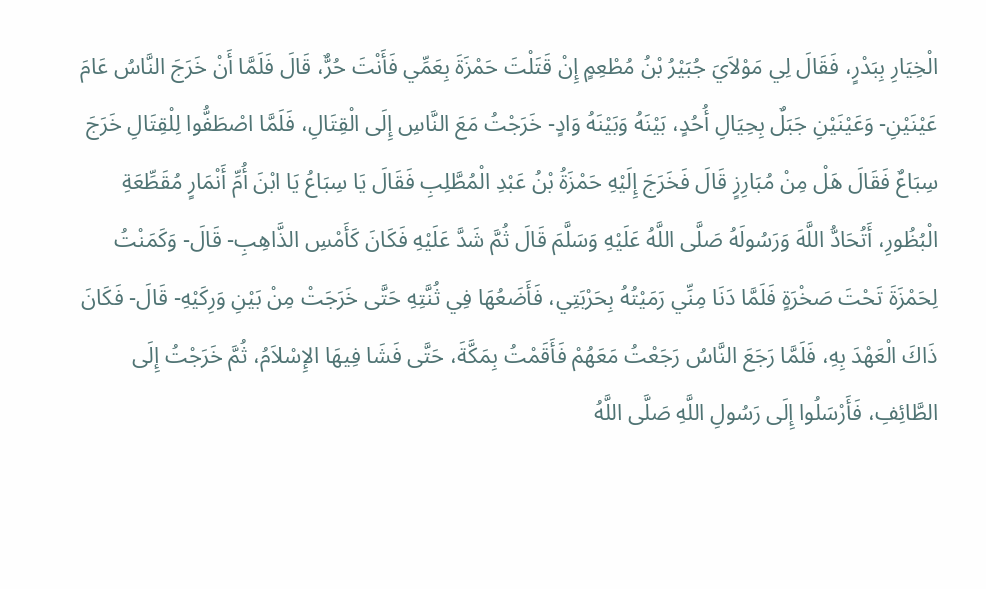الْخِيَارِ بِبَدْرٍ، فَقَالَ لِي مَوْلاَيَ جُبَيْرُ بْنُ مُطْعِمٍ إِنْ قَتَلْتَ حَمْزَةَ بِعَمِّي فَأَنْتَ حُرٌّ، قَالَ فَلَمَّا أَنْ خَرَجَ النَّاسُ عَامَ عَيْنَيْنِ- وَعَيْنَيْنِ جَبَلٌ بِحِيَالِ أُحُدٍ، بَيْنَهُ وَبَيْنَهُ وَادٍ- خَرَجْتُ مَعَ النَّاسِ إِلَى الْقِتَالِ، فَلَمَّا اصْطَفُّوا لِلْقِتَالِ خَرَجَ سِبَاعٌ فَقَالَ هَلْ مِنْ مُبَارِزٍ قَالَ فَخَرَجَ إِلَيْهِ حَمْزَةُ بْنُ عَبْدِ الْمُطَّلِبِ فَقَالَ يَا سِبَاعُ يَا ابْنَ أُمِّ أَنْمَارٍ مُقَطِّعَةِ الْبُظُورِ، أَتُحَادُّ اللَّهَ وَرَسُولَهُ صَلَّى اللَّهُ عَلَيْهِ وَسَلَّمَ قَالَ ثُمَّ شَدَّ عَلَيْهِ فَكَانَ كَأَمْسِ الذَّاهِبِ- قَالَ- وَكَمَنْتُ لِحَمْزَةَ تَحْتَ صَخْرَةٍ فَلَمَّا دَنَا مِنِّي رَمَيْتُهُ بِحَرْبَتِي، فَأَضَعُهَا فِي ثُنَّتِهِ حَتَّى خَرَجَتْ مِنْ بَيْنِ وَرِكَيْهِ- قَالَ- فَكَانَ ذَاكَ الْعَهْدَ بِهِ، فَلَمَّا رَجَعَ النَّاسُ رَجَعْتُ مَعَهُمْ فَأَقَمْتُ بِمَكَّةَ، حَتَّى فَشَا فِيهَا الإِسْلاَمُ، ثُمَّ خَرَجْتُ إِلَى الطَّائِفِ، فَأَرْسَلُوا إِلَى رَسُولِ اللَّهِ صَلَّى اللَّهُ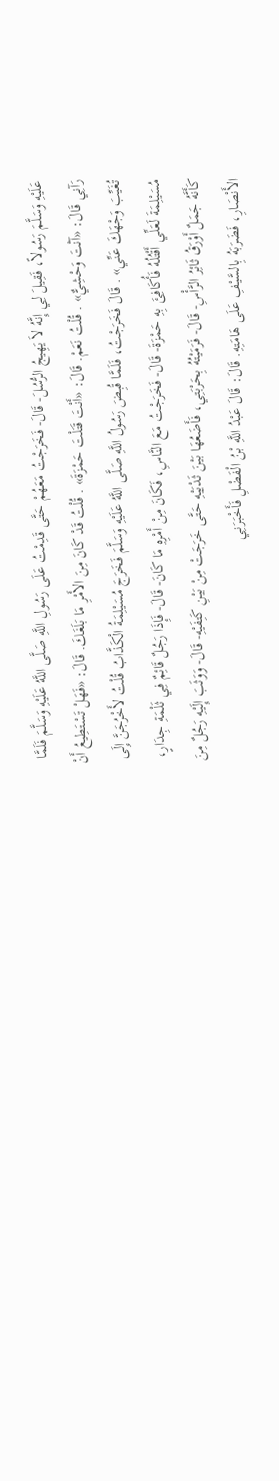عَلَيْهِ وَسَلَّمَ رَسُولاً، فَقِيلَ لِي إِنَّهُ لاَ يَهِيجُ الرُّسُلَ- قَالَ- فَخَرَجْتُ مَعَهُمْ حَتَّى قَدِمْتُ عَلَى رَسُولِ اللَّهِ صَلَّى اللَّهُ عَلَيْهِ وَسَلَّمَ فَلَمَّا رَآنِي قَالَ: «آنْتَ وَحْشِيٌّ» . قُلْتُ نَعَمْ. قَالَ: «أَنْتَ قَتَلْتَ حَمْزَةَ» . قُلْتُ قَدْ كَانَ مِنَ الأَمْرِ مَا بَلَغَكَ. قَالَ: «فَهَلْ تَسْتَطِيعُ أَنْ تُغَيِّبَ وَجْهَكَ عَنِّي» . قَالَ فَخَرَجْتُ، فَلَمَّا قُبِضَ رَسُولُ اللَّهِ صَلَّى اللَّهُ عَلَيْهِ وَسَلَّمَ فَخَرَجَ مُسَيْلِمَةُ الْكَذَّابُ قُلْتُ لأَخْرُجَنَّ إِلَى مُسَيْلِمَةَ لَعَلِّي أَقْتُلُهُ فَأُكَافِئَ بِهِ حَمْزَةَ- قَالَ- فَخَرَجْتُ مَعَ النَّاسِ، فَكَانَ مِنْ أَمْرِهِ مَا كَانَ- قَالَ- فَإِذَا رَجُلٌ قَائِمٌ فِي ثَلْمَةِ جِدَارٍ، كَأَنَّهُ جَمَلٌ أَوْرَقُ ثَائِرُ الرَّأْسِ- قَالَ- فَرَمَيْتُهُ بِحَرْبَتِي، فَأَضَعُهَا بَيْنَ ثَدْيَيْهِ حَتَّى خَرَجَتْ مِنْ بَيْنِ كَتِفَيْهِ- قَالَ- وَوَثَبَ إِلَيْهِ رَجُلٌ مِنَ الأَنْصَارِ، فَضَرَبَهُ بِالسَّيْفِ عَلَى هَامَتِهِ. قَالَ: قَالَ عَبْدُ اللَّهِ بْنُ الْفَضْلِ فَأَخْبَرَنِي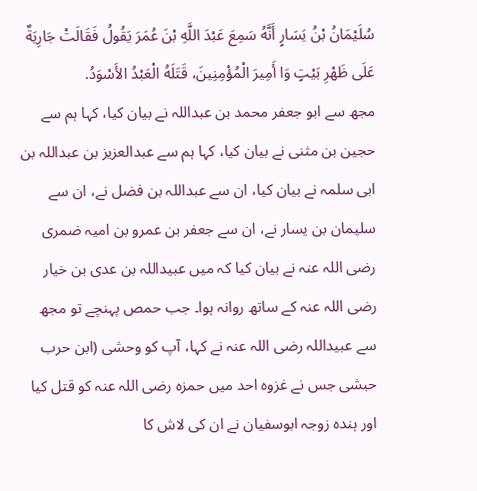سُلَيْمَانُ بْنُ يَسَارٍ أَنَّهُ سَمِعَ عَبْدَ اللَّهِ بْنَ عُمَرَ يَقُولُ فَقَالَتْ جَارِيَةٌ عَلَى ظَهْرِ بَيْتٍ وَا أَمِيرَ الْمُؤْمِنِينَ، قَتَلَهُ الْعَبْدُ الأَسْوَدُ.
مجھ سے ابو جعفر محمد بن عبداللہ نے بیان کیا، کہا ہم سے حجین بن مثنی نے بیان کیا، کہا ہم سے عبدالعزیز بن عبداللہ بن ابی سلمہ نے بیان کیا، ان سے عبداللہ بن فضل نے، ان سے سلیمان بن یسار نے، ان سے جعفر بن عمرو بن امیہ ضمری رضی اللہ عنہ نے بیان کیا کہ میں عبیداللہ بن عدی بن خیار رضی اللہ عنہ کے ساتھ روانہ ہوا۔ جب حمص پہنچے تو مجھ سے عبیداللہ رضی اللہ عنہ نے کہا، آپ کو وحشی (ابن حرب حبشی جس نے غزوہ احد میں حمزہ رضی اللہ عنہ کو قتل کیا اور ہندہ زوجہ ابوسفیان نے ان کی لاش کا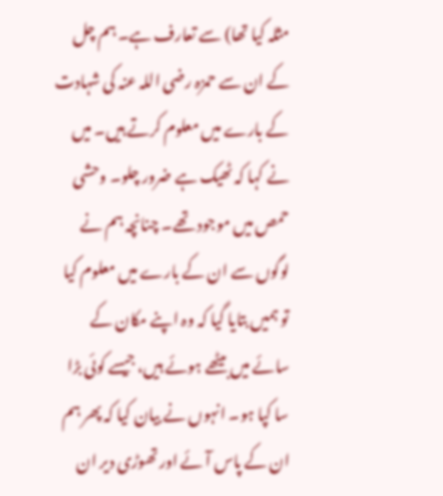مثلہ کیا تھا) سے تعارف ہے۔ ہم چل کے ان سے حمزہ رضی اللہ عنہ کی شہادت کے بارے میں معلوم کرتے ہیں۔ میں نے کہا کہ ٹھیک ہے ضرور چلو۔ وحشی حمص میں موجود تھے۔ چنانچہ ہم نے لوگوں سے ان کے بارے میں معلوم کیا تو ہمیں بتایا گیا کہ وہ اپنے مکان کے سائے میں بیٹھے ہوئے ہیں، جیسے کوئی بڑا سا کپا ہو۔ انہوں نے بیان کیا کہ پھر ہم ان کے پاس آئے اور تھوڑی دیر ان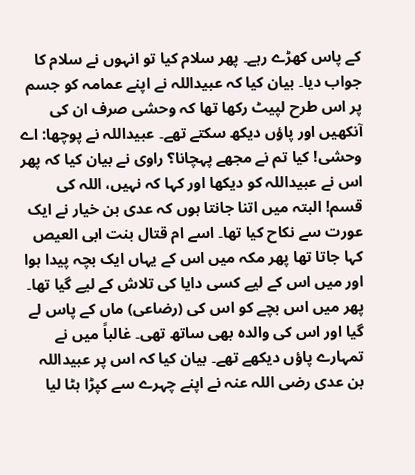کے پاس کھڑے رہے۔ پھر سلام کیا تو انہوں نے سلام کا جواب دیا۔ بیان کیا کہ عبیداللہ نے اپنے عمامہ کو جسم پر اس طرح لپیٹ رکھا تھا کہ وحشی صرف ان کی آنکھیں اور پاؤں دیکھ سکتے تھے۔ عبیداللہ نے پوچھا: اے وحشی! کیا تم نے مجھے پہچانا؟ راوی نے بیان کیا کہ پھر اس نے عبیداللہ کو دیکھا اور کہا کہ نہیں، اللہ کی قسم! البتہ میں اتنا جانتا ہوں کہ عدی بن خیار نے ایک عورت سے نکاح کیا تھا۔ اسے ام قتال بنت ابی العیص کہا جاتا تھا پھر مکہ میں اس کے یہاں ایک بچہ پیدا ہوا اور میں اس کے لیے کسی دایا کی تلاش کے لیے گیا تھا۔ پھر میں اس بچے کو اس کی (رضاعی) ماں کے پاس لے گیا اور اس کی والدہ بھی ساتھ تھی۔ غالباً میں نے تمہارے پاؤں دیکھے تھے۔ بیان کیا کہ اس پر عبیداللہ بن عدی رضی اللہ عنہ نے اپنے چہرے سے کپڑا ہٹا لیا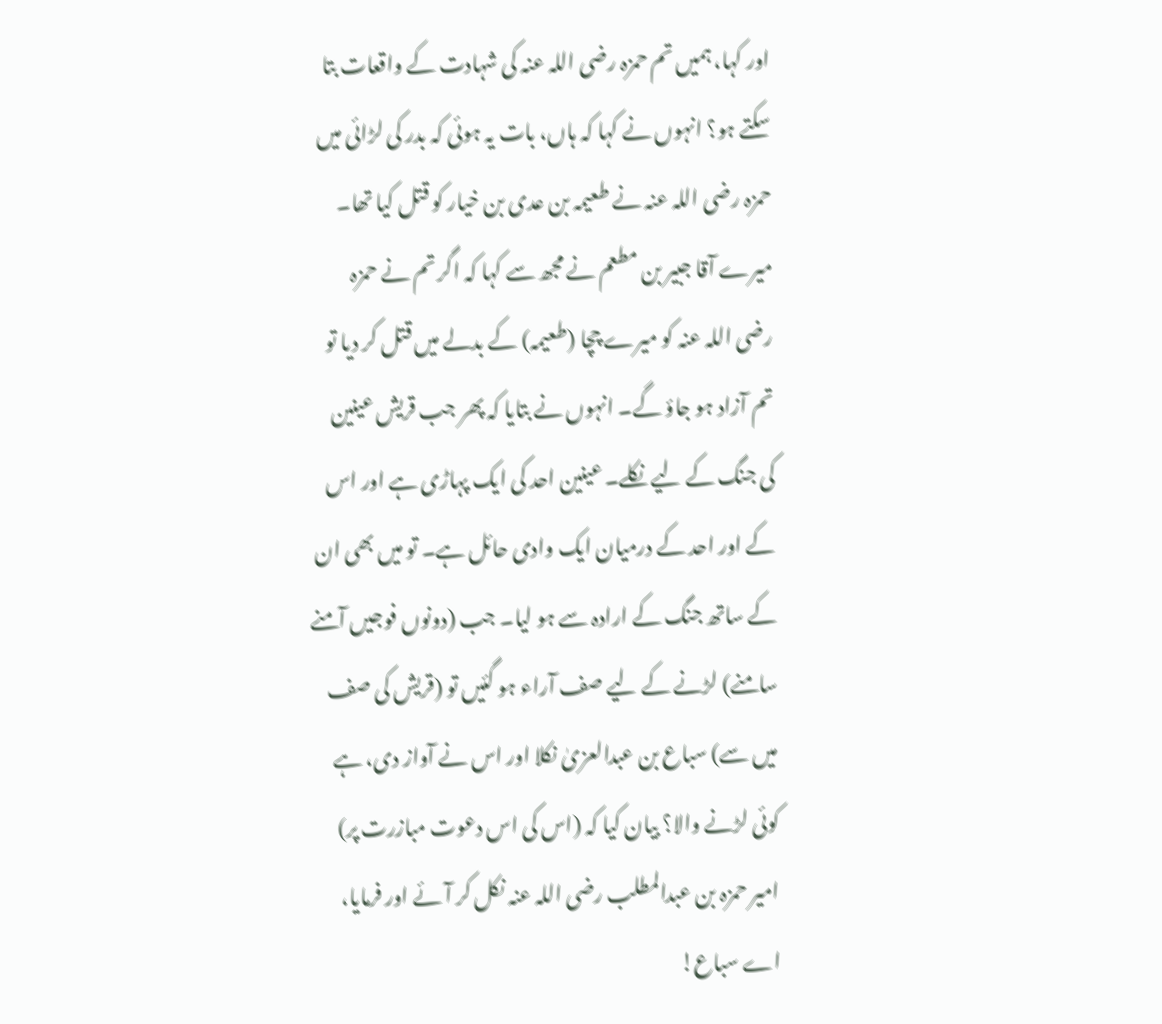اور کہا، ہمیں تم حمزہ رضی اللہ عنہ کی شہادت کے واقعات بتا سکتے ہو؟ انہوں نے کہا کہ ہاں، بات یہ ہوئی کہ بدر کی لڑائی میں حمزہ رضی اللہ عنہ نے طعیمہ بن عدی بن خیار کو قتل کیا تھا۔ میرے آقا جبیر بن مطعم نے مجھ سے کہا کہ اگر تم نے حمزہ رضی اللہ عنہ کو میرے چچا (طعیمہ) کے بدلے میں قتل کر دیا تو تم آزاد ہو جاؤ گے۔ انہوں نے بتایا کہ پھر جب قریش عینین کی جنگ کے لیے نکلے۔ عینین احد کی ایک پہاڑی ہے اور اس کے اور احد کے درمیان ایک وادی حائل ہے۔ تو میں بھی ان کے ساتھ جنگ کے ارادہ سے ہو لیا۔ جب (دونوں فوجیں آمنے سامنے) لڑنے کے لیے صف آراء ہو گئیں تو (قریش کی صف میں سے) سباع بن عبدالعزیٰ نکلا اور اس نے آواز دی، ہے کوئی لڑنے والا؟ بیان کیا کہ (اس کی اس دعوت مبازرت پر) امیر حمزہ بن عبدالمطلب رضی اللہ عنہ نکل کر آئے اور فرمایا، اے سباع!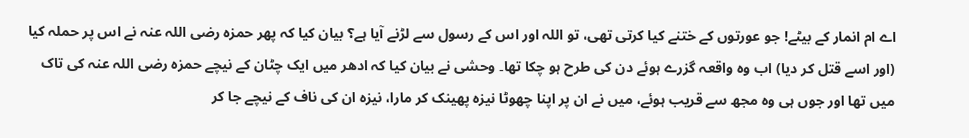اے ام انمار کے بیٹے! جو عورتوں کے ختنے کیا کرتی تھی، تو اللہ اور اس کے رسول سے لڑنے آیا ہے؟ بیان کیا کہ پھر حمزہ رضی اللہ عنہ نے اس پر حملہ کیا (اور اسے قتل کر دیا) اب وہ واقعہ گزرے ہوئے دن کی طرح ہو چکا تھا۔ وحشی نے بیان کیا کہ ادھر میں ایک چٹان کے نیچے حمزہ رضی اللہ عنہ کی تاک میں تھا اور جوں ہی وہ مجھ سے قریب ہوئے، میں نے ان پر اپنا چھوٹا نیزہ پھینک کر مارا، نیزہ ان کی ناف کے نیچے جا کر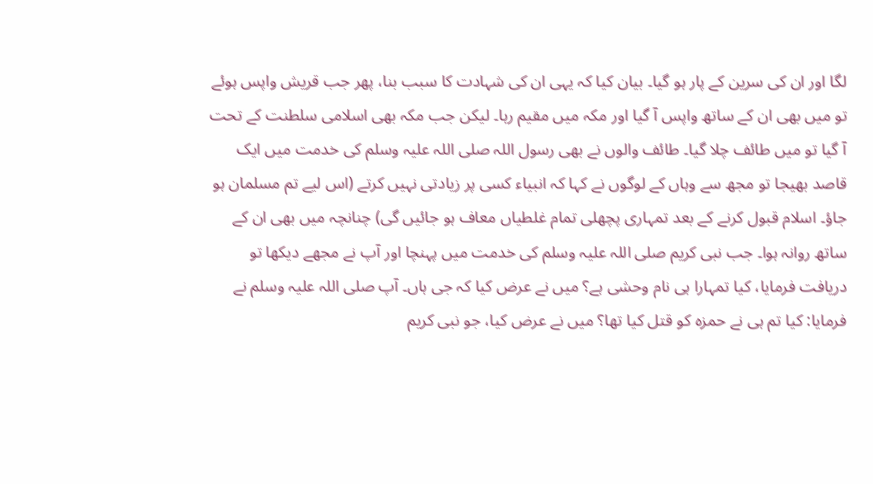لگا اور ان کی سرین کے پار ہو گیا۔ بیان کیا کہ یہی ان کی شہادت کا سبب بنا، پھر جب قریش واپس ہوئے تو میں بھی ان کے ساتھ واپس آ گیا اور مکہ میں مقیم رہا۔ لیکن جب مکہ بھی اسلامی سلطنت کے تحت آ گیا تو میں طائف چلا گیا۔ طائف والوں نے بھی رسول اللہ صلی اللہ علیہ وسلم کی خدمت میں ایک قاصد بھیجا تو مجھ سے وہاں کے لوگوں نے کہا کہ انبیاء کسی پر زیادتی نہیں کرتے (اس لیے تم مسلمان ہو جاؤ۔ اسلام قبول کرنے کے بعد تمہاری پچھلی تمام غلطیاں معاف ہو جائیں گی) چنانچہ میں بھی ان کے ساتھ روانہ ہوا۔ جب نبی کریم صلی اللہ علیہ وسلم کی خدمت میں پہنچا اور آپ نے مجھے دیکھا تو دریافت فرمایا، کیا تمہارا ہی نام وحشی ہے؟ میں نے عرض کیا کہ جی ہاں۔ آپ صلی اللہ علیہ وسلم نے فرمایا: کیا تم ہی نے حمزہ کو قتل کیا تھا؟ میں نے عرض کیا، جو نبی کریم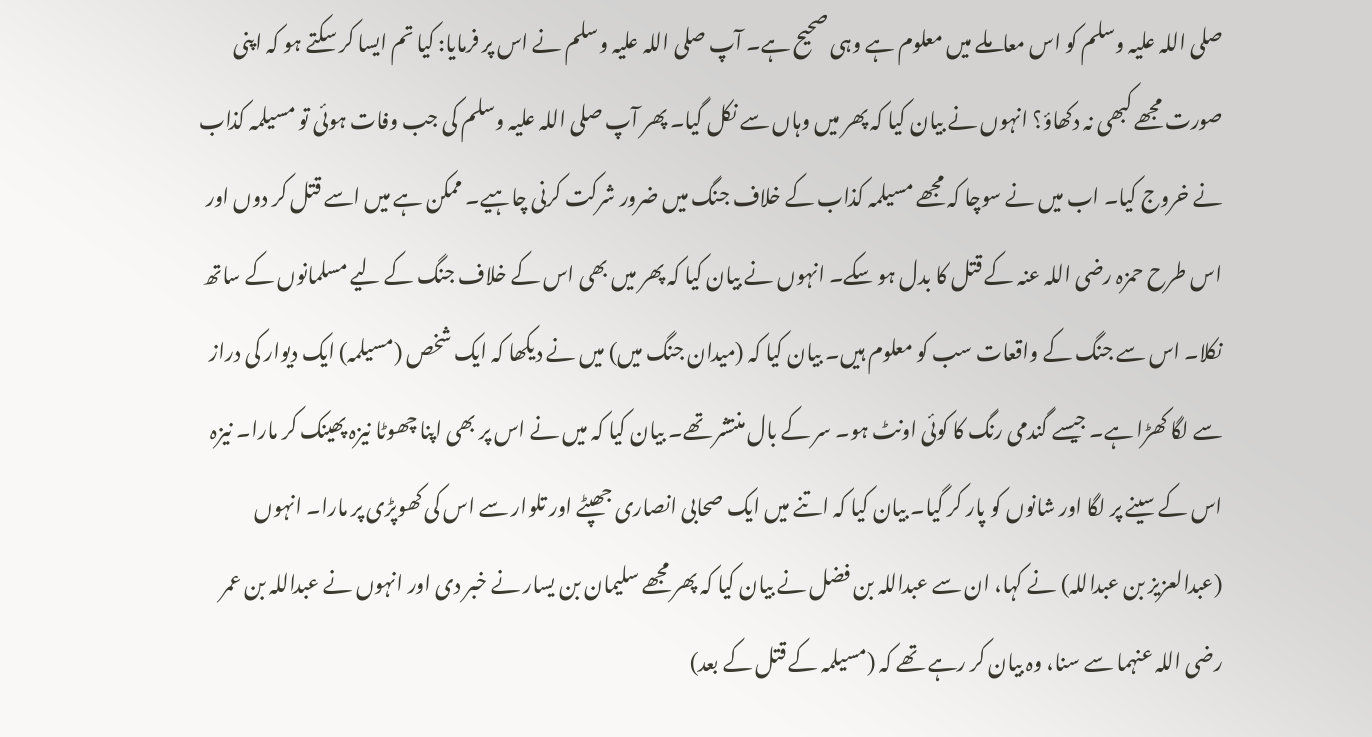صلی اللہ علیہ وسلم کو اس معاملے میں معلوم ہے وہی صحیح ہے۔ آپ صلی اللہ علیہ وسلم نے اس پر فرمایا: کیا تم ایسا کر سکتے ہو کہ اپنی صورت مجھے کبھی نہ دکھاؤ؟ انہوں نے بیان کیا کہ پھر میں وہاں سے نکل گیا۔ پھر آپ صلی اللہ علیہ وسلم کی جب وفات ہوئی تو مسیلمہ کذاب نے خروج کیا۔ اب میں نے سوچا کہ مجھے مسیلمہ کذاب کے خلاف جنگ میں ضرور شرکت کرنی چاہیے۔ ممکن ہے میں اسے قتل کر دوں اور اس طرح حمزہ رضی اللہ عنہ کے قتل کا بدل ہو سکے۔ انہوں نے بیان کیا کہ پھر میں بھی اس کے خلاف جنگ کے لیے مسلمانوں کے ساتھ نکلا۔ اس سے جنگ کے واقعات سب کو معلوم ہیں۔ بیان کیا کہ (میدان جنگ میں) میں نے دیکھا کہ ایک شخص (مسیلمہ) ایک دیوار کی دراز سے لگا کھڑا ہے۔ جیسے گندمی رنگ کا کوئی اونٹ ہو۔ سر کے بال منتشر تھے۔ بیان کیا کہ میں نے اس پر بھی اپنا چھوٹا نیزہ پھینک کر مارا۔ نیزہ اس کے سینے پر لگا اور شانوں کو پار کر گیا۔ بیان کیا کہ اتنے میں ایک صحابی انصاری جھپٹے اور تلوار سے اس کی کھوپڑی پر مارا۔ انہوں (عبدالعزیز بن عبداللہ) نے کہا، ان سے عبداللہ بن فضل نے بیان کیا کہ پھر مجھے سلیمان بن یسار نے خبر دی اور انہوں نے عبداللہ بن عمر رضی اللہ عنہما سے سنا، وہ بیان کر رہے تھے کہ (مسیلمہ کے قتل کے بعد)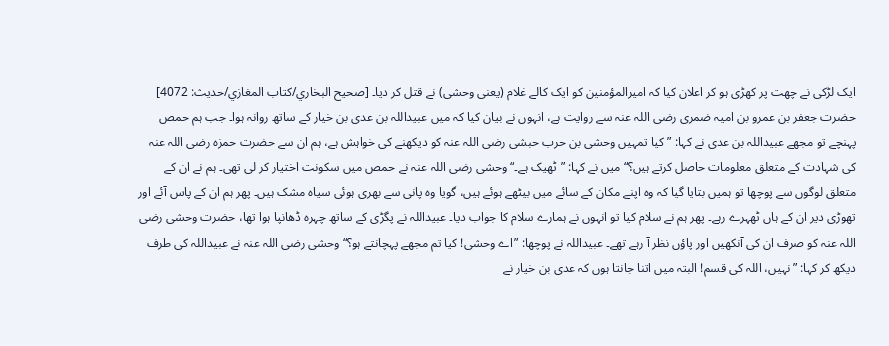ایک لڑکی نے چھت پر کھڑی ہو کر اعلان کیا کہ امیرالمؤمنین کو ایک کالے غلام (یعنی وحشی) نے قتل کر دیا۔ [صحيح البخاري/كتاب المغازي/حدیث: 4072]
حضرت جعفر بن عمرو بن امیہ ضمری رضی اللہ عنہ سے روایت ہے، انہوں نے بیان کیا کہ میں عبیداللہ بن عدی بن خیار کے ساتھ روانہ ہوا۔ جب ہم حمص پہنچے تو مجھے عبیداللہ بن عدی نے کہا: ”کیا تمہیں وحشی بن حرب حبشی رضی اللہ عنہ کو دیکھنے کی خواہش ہے، ہم ان سے حضرت حمزہ رضی اللہ عنہ کی شہادت کے متعلق معلومات حاصل کرتے ہیں؟“ میں نے کہا: ”ٹھیک ہے۔“ وحشی رضی اللہ عنہ نے حمص میں سکونت اختیار کر لی تھی۔ ہم نے ان کے متعلق لوگوں سے پوچھا تو ہمیں بتایا گیا کہ وہ اپنے مکان کے سائے میں بیٹھے ہوئے ہیں، گویا وہ پانی سے بھری ہوئی سیاہ مشک ہیں۔ پھر ہم ان کے پاس آئے اور تھوڑی دیر ان کے ہاں ٹھہرے رہے۔ پھر ہم نے سلام کیا تو انہوں نے ہمارے سلام کا جواب دیا۔ عبیداللہ نے پگڑی کے ساتھ چہرہ ڈھانپا ہوا تھا، حضرت وحشی رضی اللہ عنہ کو صرف ان کی آنکھیں اور پاؤں نظر آ رہے تھے۔ عبیداللہ نے پوچھا: ”اے وحشی! کیا تم مجھے پہچانتے ہو؟“ وحشی رضی اللہ عنہ نے عبیداللہ کی طرف دیکھ کر کہا: ”نہیں، اللہ کی قسم! البتہ میں اتنا جانتا ہوں کہ عدی بن خیار نے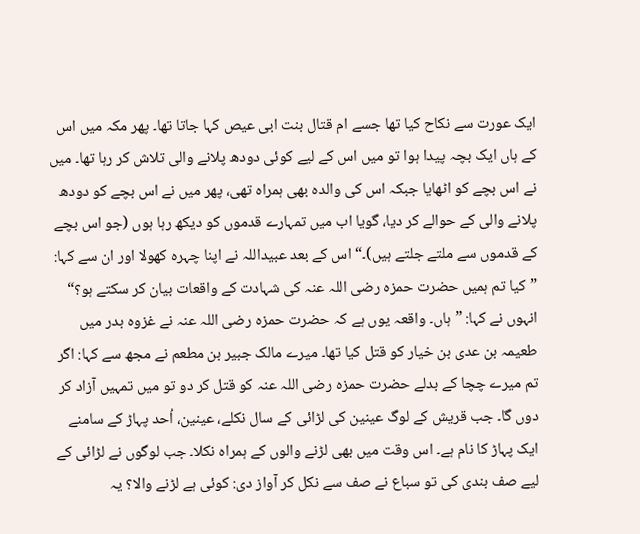ایک عورت سے نکاح کیا تھا جسے ام قتال بنت ابی عیص کہا جاتا تھا۔ پھر مکہ میں اس کے ہاں ایک بچہ پیدا ہوا تو میں اس کے لیے کوئی دودھ پلانے والی تلاش کر رہا تھا۔ میں نے اس بچے کو اٹھایا جبکہ اس کی والدہ بھی ہمراہ تھی، پھر میں نے اس بچے کو دودھ پلانے والی کے حوالے کر دیا، گویا اب میں تمہارے قدموں کو دیکھ رہا ہوں (جو اس بچے کے قدموں سے ملتے جلتے ہیں)۔“ اس کے بعد عبیداللہ نے اپنا چہرہ کھولا اور ان سے کہا: ”کیا تم ہمیں حضرت حمزہ رضی اللہ عنہ کی شہادت کے واقعات بیان کر سکتے ہو؟“ انہوں نے کہا: ”ہاں۔ واقعہ یوں ہے کہ حضرت حمزہ رضی اللہ عنہ نے غزوہ بدر میں طعیمہ بن عدی بن خیار کو قتل کیا تھا۔ میرے مالک جبیر بن مطعم نے مجھ سے کہا: اگر تم میرے چچا کے بدلے حضرت حمزہ رضی اللہ عنہ کو قتل کر دو تو میں تمہیں آزاد کر دوں گا۔ جب قریش کے لوگ عینین کی لڑائی کے سال نکلے، عینین، اُحد پہاڑ کے سامنے ایک پہاڑ کا نام ہے۔ اس وقت میں بھی لڑنے والوں کے ہمراہ نکلا۔ جب لوگوں نے لڑائی کے لیے صف بندی کی تو سباع نے صف سے نکل کر آواز دی: کوئی ہے لڑنے والا؟ یہ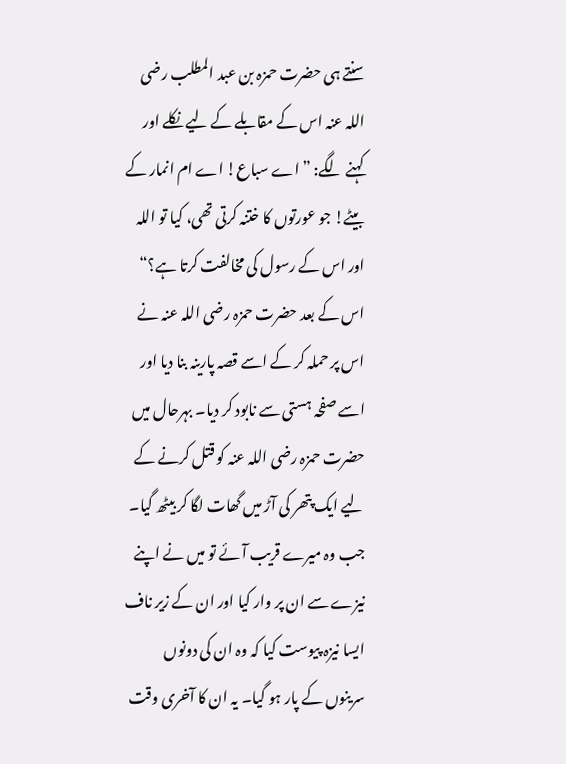سنتے ہی حضرت حمزہ بن عبد المطلب رضی اللہ عنہ اس کے مقابلے کے لیے نکلے اور کہنے لگے: ”اے سباع! اے ام انمار کے بیٹے! جو عورتوں کا ختنہ کرتی تھی، کیا تو اللہ اور اس کے رسول کی مخالفت کرتا ہے؟“ اس کے بعد حضرت حمزہ رضی اللہ عنہ نے اس پر حملہ کر کے اسے قصہ پارینہ بنا دیا اور اسے صفحہ ہستی سے نابود کر دیا۔ بہرحال میں حضرت حمزہ رضی اللہ عنہ کو قتل کرنے کے لیے ایک پتھر کی آڑ میں گھات لگا کر بیٹھ گیا۔ جب وہ میرے قریب آئے تو میں نے اپنے نیزے سے ان پر وار کیا اور ان کے زیر ناف ایسا نیزہ پیوست کیا کہ وہ ان کی دونوں سرینوں کے پار ہو گیا۔ یہ ان کا آخری وقت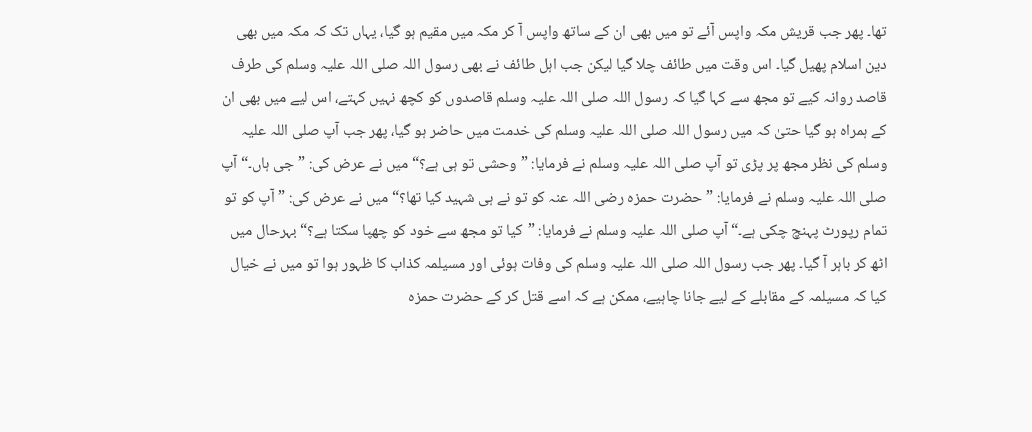تھا۔ پھر جب قریش مکہ واپس آئے تو میں بھی ان کے ساتھ واپس آ کر مکہ میں مقیم ہو گیا، یہاں تک کہ مکہ میں بھی دین اسلام پھیل گیا۔ اس وقت میں طائف چلا گیا لیکن جب اہل طائف نے بھی رسول اللہ صلی اللہ علیہ وسلم کی طرف قاصد روانہ کیے تو مجھ سے کہا گیا کہ رسول اللہ صلی اللہ علیہ وسلم قاصدوں کو کچھ نہیں کہتے، اس لیے میں بھی ان کے ہمراہ ہو گیا حتیٰ کہ میں رسول اللہ صلی اللہ علیہ وسلم کی خدمت میں حاضر ہو گیا، پھر جب آپ صلی اللہ علیہ وسلم کی نظر مجھ پر پڑی تو آپ صلی اللہ علیہ وسلم نے فرمایا: ”وحشی تو ہی ہے؟“ میں نے عرض کی: ”جی ہاں۔“ آپ صلی اللہ علیہ وسلم نے فرمایا: ”حضرت حمزہ رضی اللہ عنہ کو تو نے ہی شہید کیا تھا؟“ میں نے عرض کی: ”آپ کو تو تمام رپورٹ پہنچ چکی ہے۔“ آپ صلی اللہ علیہ وسلم نے فرمایا: ”کیا تو مجھ سے خود کو چھپا سکتا ہے؟“ بہرحال میں اٹھ کر باہر آ گیا۔ پھر جب رسول اللہ صلی اللہ علیہ وسلم کی وفات ہوئی اور مسیلمہ کذاب کا ظہور ہوا تو میں نے خیال کیا کہ مسیلمہ کے مقابلے کے لیے جانا چاہیے، ممکن ہے کہ اسے قتل کر کے حضرت حمزہ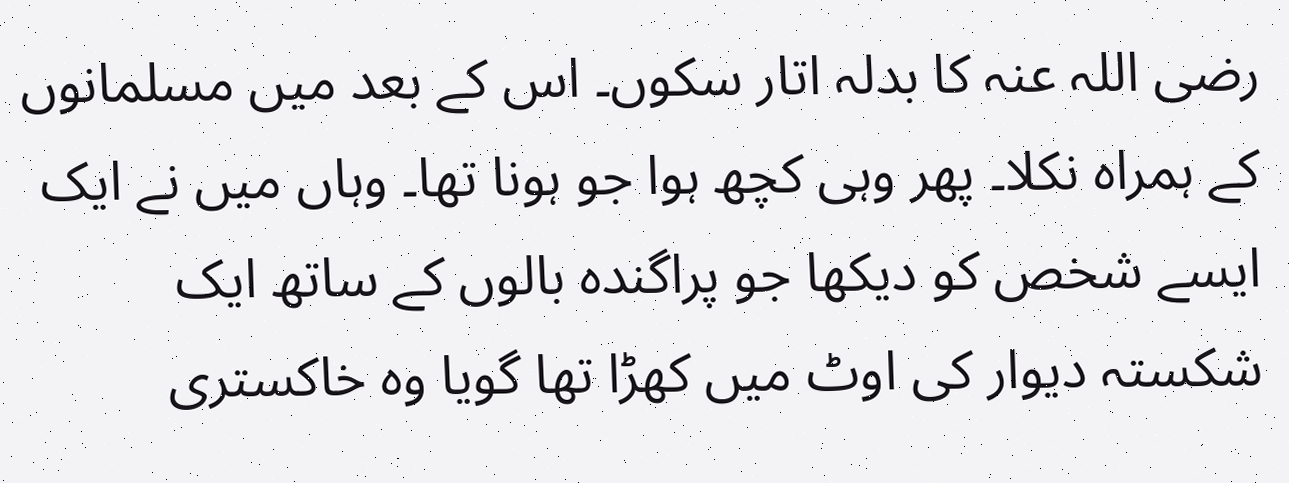رضی اللہ عنہ کا بدلہ اتار سکوں۔ اس کے بعد میں مسلمانوں کے ہمراہ نکلا۔ پھر وہی کچھ ہوا جو ہونا تھا۔ وہاں میں نے ایک ایسے شخص کو دیکھا جو پراگندہ بالوں کے ساتھ ایک شکستہ دیوار کی اوٹ میں کھڑا تھا گویا وہ خاکستری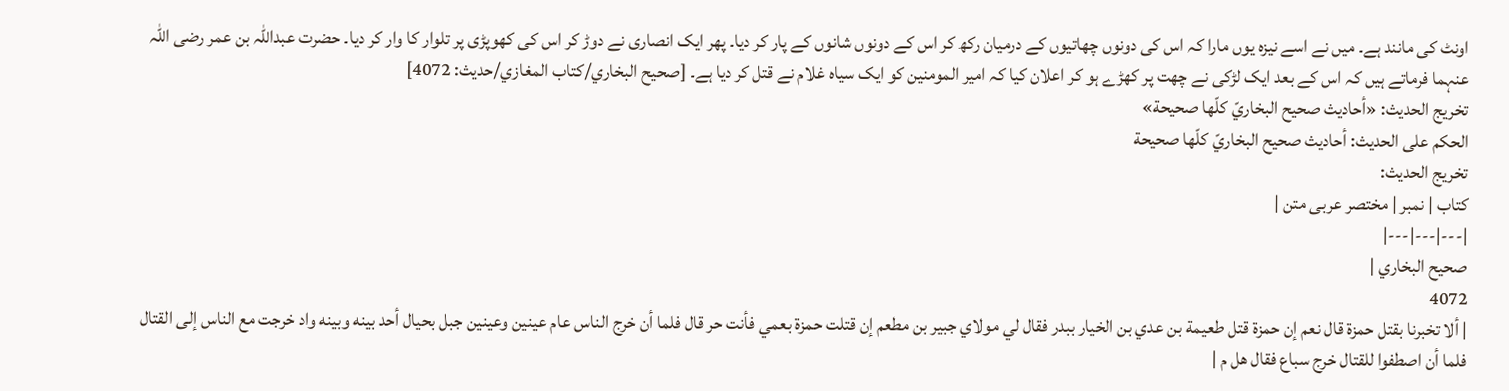اونٹ کی مانند ہے۔ میں نے اسے نیزہ یوں مارا کہ اس کی دونوں چھاتیوں کے درمیان رکھ کر اس کے دونوں شانوں کے پار کر دیا۔ پھر ایک انصاری نے دوڑ کر اس کی کھوپڑی پر تلوار کا وار کر دیا۔ حضرت عبداللہ بن عمر رضی اللہ عنہما فرماتے ہیں کہ اس کے بعد ایک لڑکی نے چھت پر کھڑے ہو کر اعلان کیا کہ امیر المومنین کو ایک سیاہ غلام نے قتل کر دیا ہے۔ [صحيح البخاري/كتاب المغازي/حدیث: 4072]
تخریج الحدیث: «أحاديث صحيح البخاريّ كلّها صحيحة»
الحكم على الحديث: أحاديث صحيح البخاريّ كلّها صحيحة
تخريج الحديث:
کتاب | نمبر | مختصر عربی متن |
|---|---|---|
صحيح البخاري |
4072
| ألا تخبرنا بقتل حمزة قال نعم إن حمزة قتل طعيمة بن عدي بن الخيار ببدر فقال لي مولاي جبير بن مطعم إن قتلت حمزة بعمي فأنت حر قال فلما أن خرج الناس عام عينين وعينين جبل بحيال أحد بينه وبينه واد خرجت مع الناس إلى القتال فلما أن اصطفوا للقتال خرج سباع فقال هل م |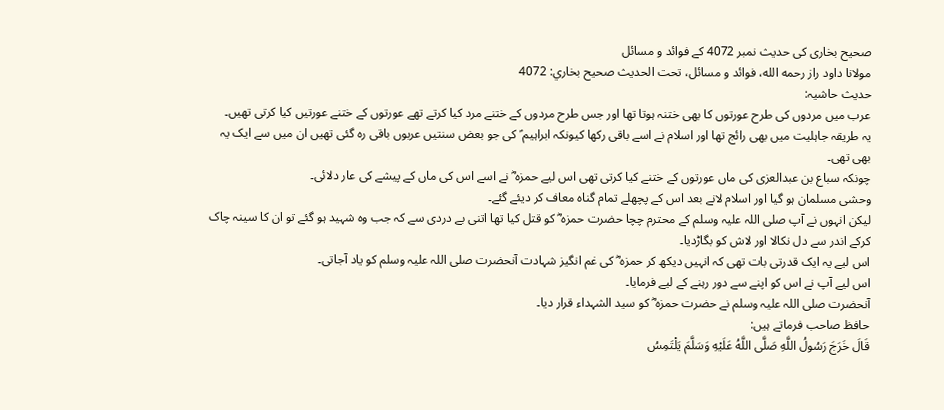صحیح بخاری کی حدیث نمبر 4072 کے فوائد و مسائل
مولانا داود راز رحمه الله، فوائد و مسائل، تحت الحديث صحيح بخاري: 4072
حدیث حاشیہ:
عرب میں مردوں کی طرح عورتوں کا بھی ختنہ ہوتا تھا اور جس طرح مردوں کے ختنے مرد کیا کرتے تھے عورتوں کے ختنے عورتیں کیا کرتی تھیں۔
یہ طریقہ جاہلیت میں بھی رائج تھا اور اسلام نے اسے باقی رکھا کیونکہ ابراہیم ؑ کی جو بعض سنتیں عربوں باقی رہ گئی تھیں ان میں سے ایک یہ بھی تھی۔
چونکہ سباع بن عبدالعزی کی ماں عورتوں کے ختنے کیا کرتی تھی اس لیے حمزہ ؓ نے اسے اس کی ماں کے پیشے کی عار دلائی۔
وحشی مسلمان ہو گیا اور اسلام لانے بعد اس کے پچھلے تمام گناہ معاف کر دیئے گئے۔
لیکن انہوں نے آپ صلی اللہ علیہ وسلم کے محترم چچا حضرت حمزہ ؓ کو قتل کیا تھا اتنی بے دردی سے کہ جب وہ شہید ہو گئے تو ان کا سینہ چاک کرکے اندر سے دل نکالا اور لاش کو بگاڑدیا۔
اس لیے یہ ایک قدرتی بات تھی کہ انہیں دیکھ کر حمزہ ؓ کی غم انگیز شہادت آنحضرت صلی اللہ علیہ وسلم کو یاد آجاتی۔
اس لیے آپ نے اس کو اپنے سے دور رہنے کے لیے فرمایا۔
آنحضرت صلی اللہ علیہ وسلم نے حضرت حمزہ ؓ کو سید الشہداء قرار دیا۔
حافظ صاحب فرماتے ہیں:
قَالَ خَرَجَ رَسُولُ اللَّهِ صَلَّى اللَّهُ عَلَيْهِ وَسَلَّمَ يَلْتَمِسُ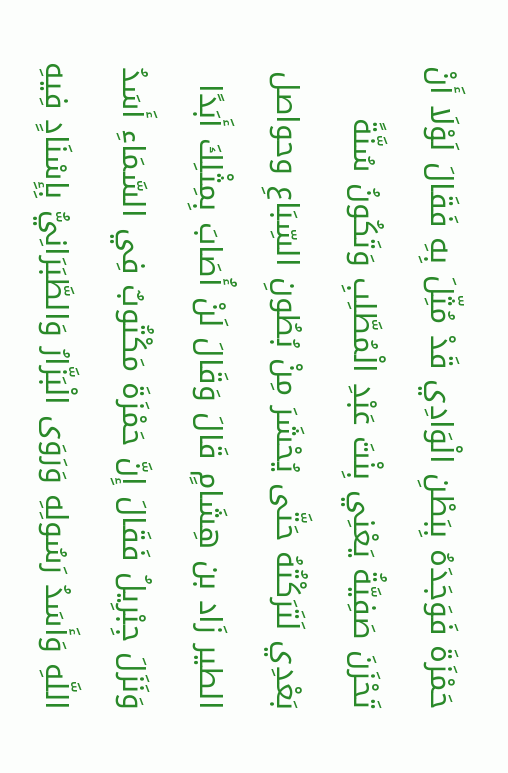حَمْزَةَ فَوَجَدَهُ بِبَطْنِ الْوَادِي قَدْ مُثِّلَ بِهِ فَقَالَ لَوْلَا أَنْ تَحْزَنَ صَفِيَّةُ يَعْنِي بِنْتَ عَبْدِ الْمُطَّلِبِ وَتَكُونُ سُنَّةً بَعْدِي لَتَرَكْتُهُ حَتَّى يُحْشَرَ مِنْ بُطُونِ السِّبَاعِ وحواصل الطير زَاد بن هِشَامٍ قَالَ وَقَالَ لَنْ أُصَابَ بِمِثْلِكَ أَبَدًا وَنَزَلَ جِبْرِيلُ فَقَالَ إِنَّ حَمْزَةَ مَكْتُوبٌ فِي السَّمَاءِ أَسَدُ اللَّهِ وَأَسَدُ رَسُولِهِ وَرَوَى الْبَزَّارُ وَالطَّبَرَانِيُّ بِإِسْنَادٍ فِيهِ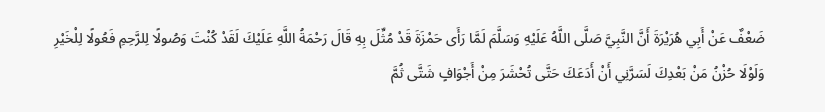ضَعْفٌ عَنْ أَبِي هُرَيْرَةَ أَنَّ النَّبِيَّ صَلَّى اللَّهُ عَلَيْهِ وَسَلَّمَ لَمَّا رَأَى حَمْزَةَ قَدْ مُثِّلَ بِهِ قَالَ رَحْمَةُ اللَّهِ عَلَيْكَ لَقَدْ كُنْتَ وَصُولًا لِلرَّحِمِ فَعُولًا لِلْخَيْرِ وَلَوْلَا حُزْنُ مَنْ بَعْدِكَ لَسَرَّنِي أَنْ أَدَعَكَ حَتَّى تُحْشَرَ مِنْ أَجْوَافٍ شَتَّى ثُمَّ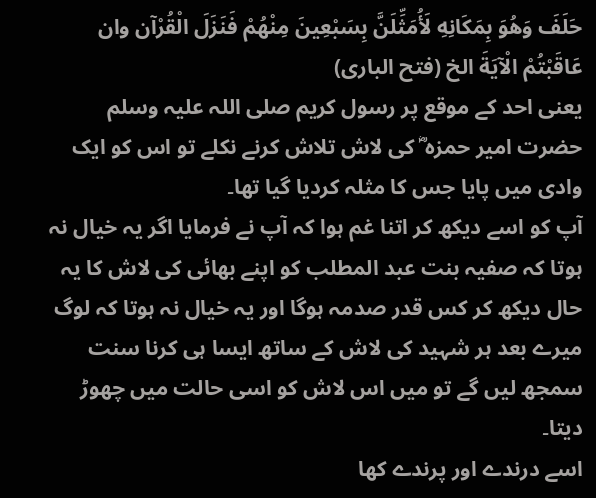حَلَفَ وَهُوَ بِمَكَانِهِ لَأُمَثِّلَنَّ بِسَبْعِينَ مِنْهُمْ فَنَزَلَ الْقُرْآن وان عَاقَبْتُمْ الْآيَةَ الخ (فتح الباری)
یعنی احد کے موقع پر رسول کریم صلی اللہ علیہ وسلم حضرت امیر حمزہ ؓ کی لاش تلاش کرنے نکلے تو اس کو ایک وادی میں پایا جس کا مثلہ کردیا گیا تھا۔
آپ کو اسے دیکھ کر اتنا غم ہوا کہ آپ نے فرمایا اگر یہ خیال نہ ہوتا کہ صفیہ بنت عبد المطلب کو اپنے بھائی کی لاش کا یہ حال دیکھ کر کس قدر صدمہ ہوگا اور یہ خیال نہ ہوتا کہ لوگ میرے بعد ہر شہید کی لاش کے ساتھ ایسا ہی کرنا سنت سمجھ لیں گے تو میں اس لاش کو اسی حالت میں چھوڑ دیتا۔
اسے درندے اور پرندے کھا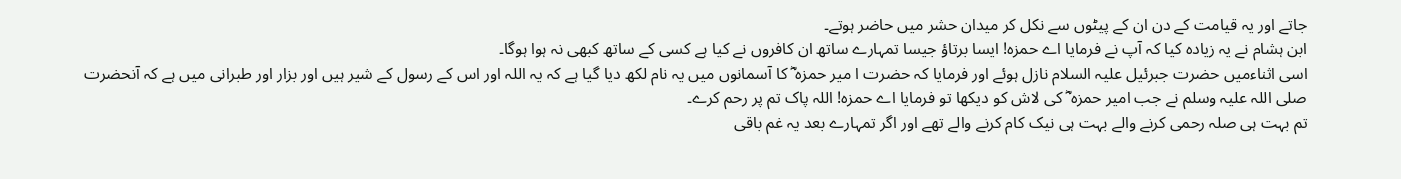جاتے اور یہ قیامت کے دن ان کے پیٹوں سے نکل کر میدان حشر میں حاضر ہوتے۔
ابن ہشام نے یہ زیادہ کیا کہ آپ نے فرمایا اے حمزہ! ایسا برتاؤ جیسا تمہارے ساتھ ان کافروں نے کیا ہے کسی کے ساتھ کبھی نہ ہوا ہوگا۔
اسی اثناءمیں حضرت جبرئیل علیہ السلام نازل ہوئے اور فرمایا کہ حضرت ا میر حمزہ ؓ کا آسمانوں میں یہ نام لکھ دیا گیا ہے کہ یہ اللہ اور اس کے رسول کے شیر ہیں اور بزار اور طبرانی میں ہے کہ آنحضرت صلی اللہ علیہ وسلم نے جب امیر حمزہ ؓ کی لاش کو دیکھا تو فرمایا اے حمزہ! اللہ پاک تم پر رحم کرے۔
تم بہت ہی صلہ رحمی کرنے والے بہت ہی نیک کام کرنے والے تھے اور اگر تمہارے بعد یہ غم باقی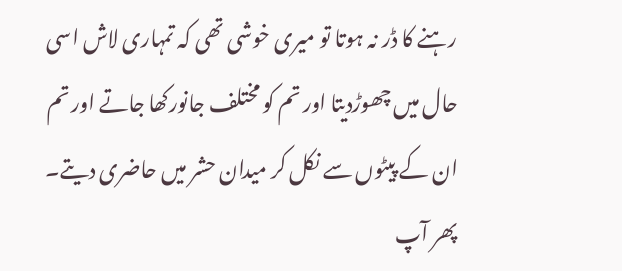رہنے کا ڈر نہ ہوتا تو میری خوشی تھی کہ تمہاری لاش اسی حال میں چھوڑدیتا اور تم کو مختلف جانورکھا جاتے اور تم ان کے پیٹوں سے نکل کر میدان حشر میں حاضری دیتے۔
پھر آپ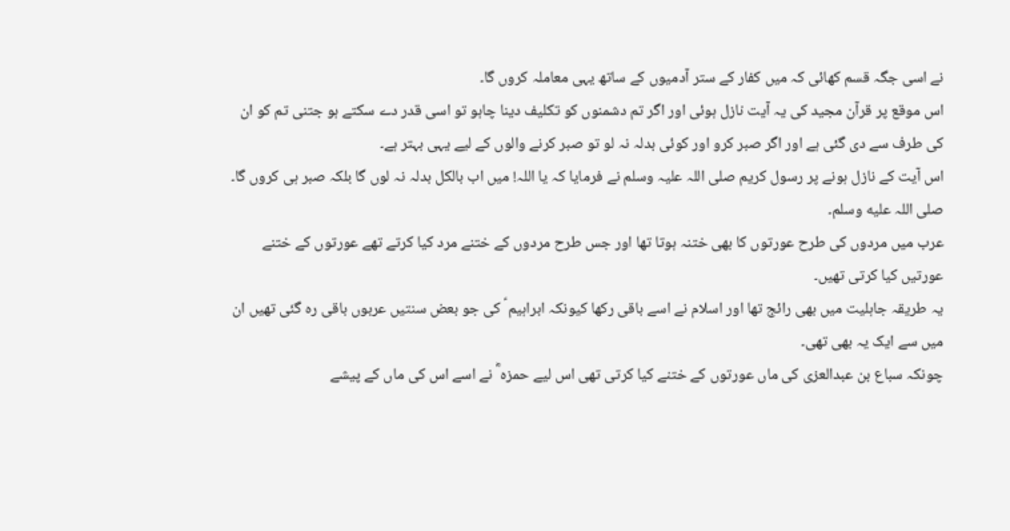نے اسی جگہ قسم کھائی کہ میں کفار کے ستر آدمیوں کے ساتھ یہی معاملہ کروں گا۔
اس موقع پر قرآن مجید کی یہ آیت نازل ہوئی اور اگر تم دشمنوں کو تکلیف دینا چاہو تو اسی قدر دے سکتے ہو جتنی تم کو ان کی طرف سے دی گئی ہے اور اگر صبر کرو اور کوئی بدلہ نہ لو تو صبر کرنے والوں کے لیے یہی بہتر ہے۔
اس آیت کے نازل ہونے پر رسول کریم صلی اللہ علیہ وسلم نے فرمایا کہ یا اللہ! میں اب بالکل بدلہ نہ لوں گا بلکہ صبر ہی کروں گا۔
صلی اللہ علیه وسلم۔
عرب میں مردوں کی طرح عورتوں کا بھی ختنہ ہوتا تھا اور جس طرح مردوں کے ختنے مرد کیا کرتے تھے عورتوں کے ختنے عورتیں کیا کرتی تھیں۔
یہ طریقہ جاہلیت میں بھی رائج تھا اور اسلام نے اسے باقی رکھا کیونکہ ابراہیم ؑ کی جو بعض سنتیں عربوں باقی رہ گئی تھیں ان میں سے ایک یہ بھی تھی۔
چونکہ سباع بن عبدالعزی کی ماں عورتوں کے ختنے کیا کرتی تھی اس لیے حمزہ ؓ نے اسے اس کی ماں کے پیشے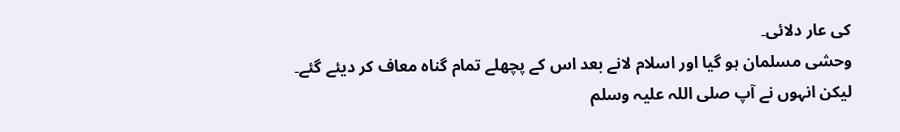کی عار دلائی۔
وحشی مسلمان ہو گیا اور اسلام لانے بعد اس کے پچھلے تمام گناہ معاف کر دیئے گئے۔
لیکن انہوں نے آپ صلی اللہ علیہ وسلم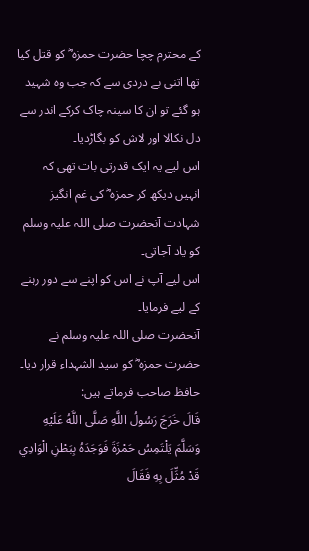کے محترم چچا حضرت حمزہ ؓ کو قتل کیا تھا اتنی بے دردی سے کہ جب وہ شہید ہو گئے تو ان کا سینہ چاک کرکے اندر سے دل نکالا اور لاش کو بگاڑدیا۔
اس لیے یہ ایک قدرتی بات تھی کہ انہیں دیکھ کر حمزہ ؓ کی غم انگیز شہادت آنحضرت صلی اللہ علیہ وسلم کو یاد آجاتی۔
اس لیے آپ نے اس کو اپنے سے دور رہنے کے لیے فرمایا۔
آنحضرت صلی اللہ علیہ وسلم نے حضرت حمزہ ؓ کو سید الشہداء قرار دیا۔
حافظ صاحب فرماتے ہیں:
قَالَ خَرَجَ رَسُولُ اللَّهِ صَلَّى اللَّهُ عَلَيْهِ وَسَلَّمَ يَلْتَمِسُ حَمْزَةَ فَوَجَدَهُ بِبَطْنِ الْوَادِي قَدْ مُثِّلَ بِهِ فَقَالَ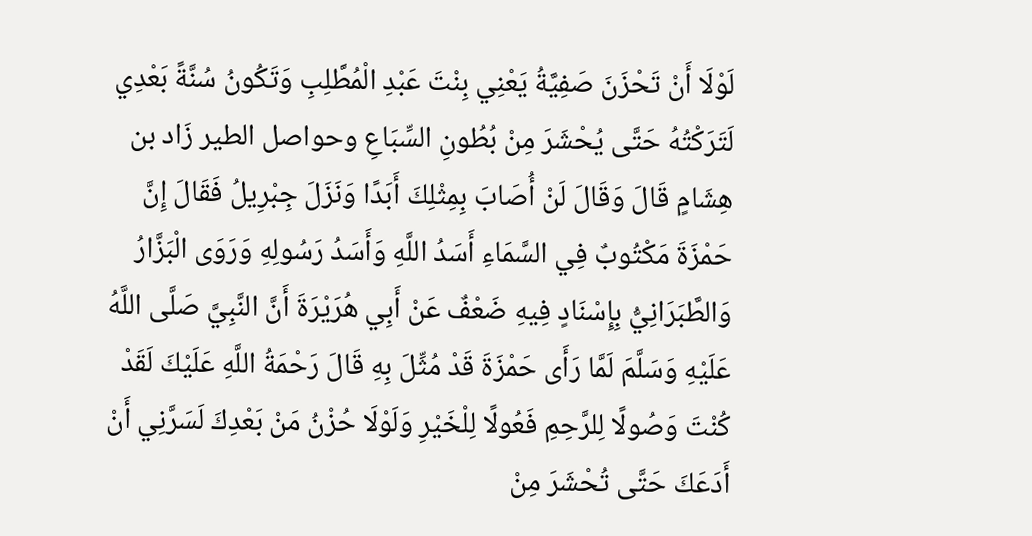لَوْلَا أَنْ تَحْزَنَ صَفِيَّةُ يَعْنِي بِنْتَ عَبْدِ الْمُطَّلِبِ وَتَكُونُ سُنَّةً بَعْدِي لَتَرَكْتُهُ حَتَّى يُحْشَرَ مِنْ بُطُونِ السِّبَاعِ وحواصل الطير زَاد بن هِشَامٍ قَالَ وَقَالَ لَنْ أُصَابَ بِمِثْلِكَ أَبَدًا وَنَزَلَ جِبْرِيلُ فَقَالَ إِنَّ حَمْزَةَ مَكْتُوبٌ فِي السَّمَاءِ أَسَدُ اللَّهِ وَأَسَدُ رَسُولِهِ وَرَوَى الْبَزَّارُ وَالطَّبَرَانِيُّ بِإِسْنَادٍ فِيهِ ضَعْفٌ عَنْ أَبِي هُرَيْرَةَ أَنَّ النَّبِيَّ صَلَّى اللَّهُ عَلَيْهِ وَسَلَّمَ لَمَّا رَأَى حَمْزَةَ قَدْ مُثِّلَ بِهِ قَالَ رَحْمَةُ اللَّهِ عَلَيْكَ لَقَدْ كُنْتَ وَصُولًا لِلرَّحِمِ فَعُولًا لِلْخَيْرِ وَلَوْلَا حُزْنُ مَنْ بَعْدِكَ لَسَرَّنِي أَنْ أَدَعَكَ حَتَّى تُحْشَرَ مِنْ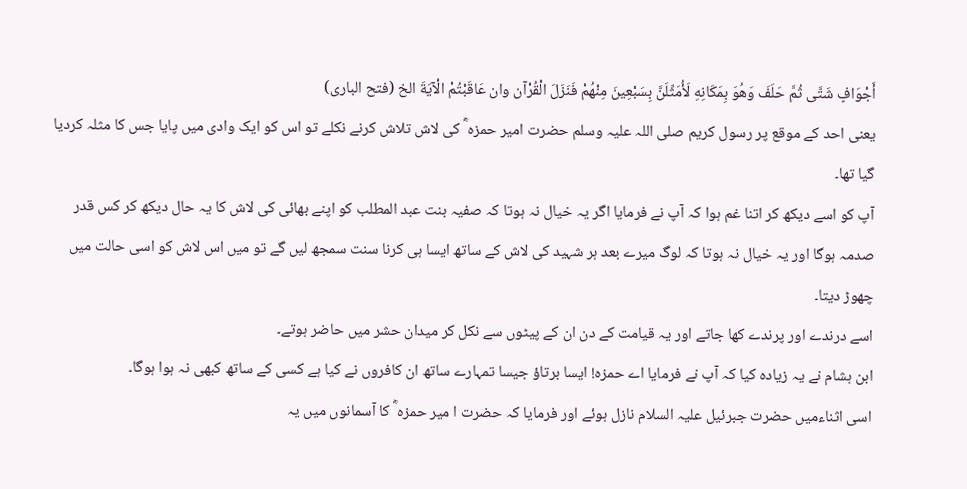أَجْوَافٍ شَتَّى ثُمَّ حَلَفَ وَهُوَ بِمَكَانِهِ لَأُمَثِّلَنَّ بِسَبْعِينَ مِنْهُمْ فَنَزَلَ الْقُرْآن وان عَاقَبْتُمْ الْآيَةَ الخ (فتح الباری)
یعنی احد کے موقع پر رسول کریم صلی اللہ علیہ وسلم حضرت امیر حمزہ ؓ کی لاش تلاش کرنے نکلے تو اس کو ایک وادی میں پایا جس کا مثلہ کردیا گیا تھا۔
آپ کو اسے دیکھ کر اتنا غم ہوا کہ آپ نے فرمایا اگر یہ خیال نہ ہوتا کہ صفیہ بنت عبد المطلب کو اپنے بھائی کی لاش کا یہ حال دیکھ کر کس قدر صدمہ ہوگا اور یہ خیال نہ ہوتا کہ لوگ میرے بعد ہر شہید کی لاش کے ساتھ ایسا ہی کرنا سنت سمجھ لیں گے تو میں اس لاش کو اسی حالت میں چھوڑ دیتا۔
اسے درندے اور پرندے کھا جاتے اور یہ قیامت کے دن ان کے پیٹوں سے نکل کر میدان حشر میں حاضر ہوتے۔
ابن ہشام نے یہ زیادہ کیا کہ آپ نے فرمایا اے حمزہ! ایسا برتاؤ جیسا تمہارے ساتھ ان کافروں نے کیا ہے کسی کے ساتھ کبھی نہ ہوا ہوگا۔
اسی اثناءمیں حضرت جبرئیل علیہ السلام نازل ہوئے اور فرمایا کہ حضرت ا میر حمزہ ؓ کا آسمانوں میں یہ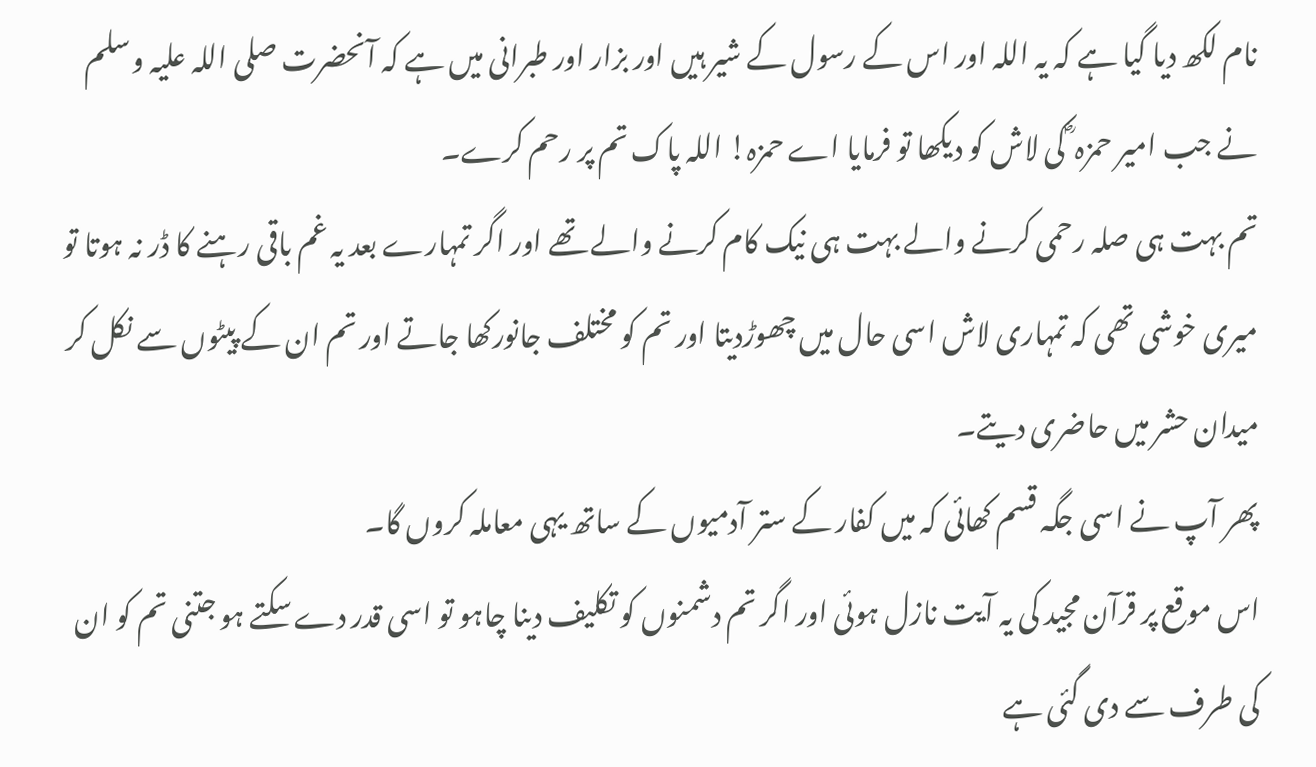نام لکھ دیا گیا ہے کہ یہ اللہ اور اس کے رسول کے شیر ہیں اور بزار اور طبرانی میں ہے کہ آنحضرت صلی اللہ علیہ وسلم نے جب امیر حمزہ ؓ کی لاش کو دیکھا تو فرمایا اے حمزہ! اللہ پاک تم پر رحم کرے۔
تم بہت ہی صلہ رحمی کرنے والے بہت ہی نیک کام کرنے والے تھے اور اگر تمہارے بعد یہ غم باقی رہنے کا ڈر نہ ہوتا تو میری خوشی تھی کہ تمہاری لاش اسی حال میں چھوڑدیتا اور تم کو مختلف جانورکھا جاتے اور تم ان کے پیٹوں سے نکل کر میدان حشر میں حاضری دیتے۔
پھر آپ نے اسی جگہ قسم کھائی کہ میں کفار کے ستر آدمیوں کے ساتھ یہی معاملہ کروں گا۔
اس موقع پر قرآن مجید کی یہ آیت نازل ہوئی اور اگر تم دشمنوں کو تکلیف دینا چاہو تو اسی قدر دے سکتے ہو جتنی تم کو ان کی طرف سے دی گئی ہے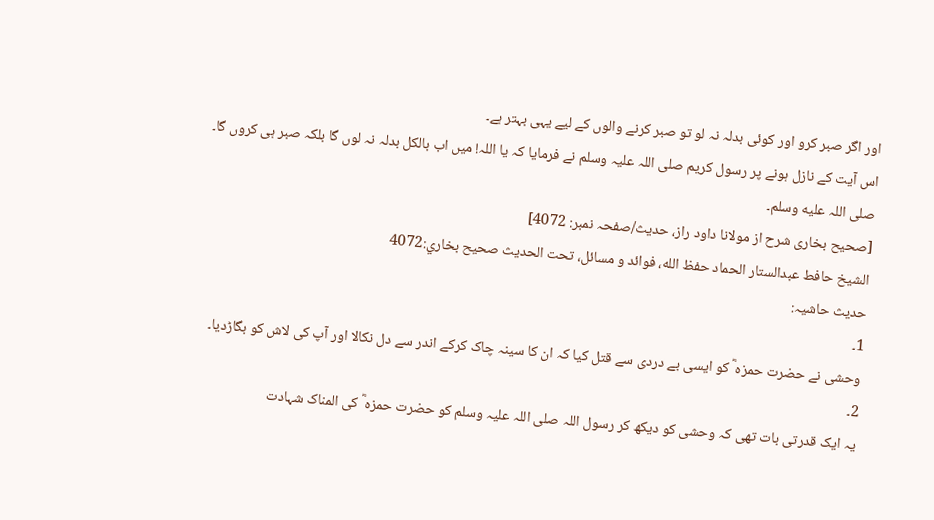اور اگر صبر کرو اور کوئی بدلہ نہ لو تو صبر کرنے والوں کے لیے یہی بہتر ہے۔
اس آیت کے نازل ہونے پر رسول کریم صلی اللہ علیہ وسلم نے فرمایا کہ یا اللہ! میں اب بالکل بدلہ نہ لوں گا بلکہ صبر ہی کروں گا۔
صلی اللہ علیه وسلم۔
[صحیح بخاری شرح از مولانا داود راز، حدیث/صفحہ نمبر: 4072]
الشيخ حافط عبدالستار الحماد حفظ الله، فوائد و مسائل، تحت الحديث صحيح بخاري:4072
حدیث حاشیہ:
1۔
وحشی نے حضرت حمزہ ؓ کو ایسی بے دردی سے قتل کیا کہ ان کا سینہ چاک کرکے اندر سے دل نکالا اور آپ کی لاش کو بگاڑدیا۔
2۔
یہ ایک قدرتی بات تھی کہ وحشی کو دیکھ کر رسول اللہ صلی اللہ علیہ وسلم کو حضرت حمزہ ؓ کی المناک شہادت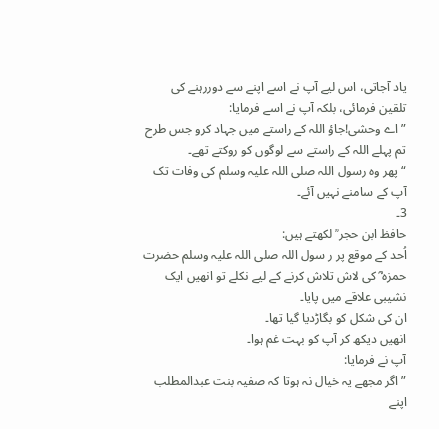یاد آجاتی، اس لیے آپ نے اسے اپنے سے دوررہنے کی تلقین فرمائی، بلکہ آپ نے اسے فرمایا:
”اے وحشی!جاؤ اللہ کے راستے میں جہاد کرو جس طرح تم پہلے اللہ کے راستے سے لوگوں کو روکتے تھے۔
“ پھر وہ رسول اللہ صلی اللہ علیہ وسلم کی وفات تک آپ کے سامنے نہیں آئے۔
3۔
حافظ ابن حجر ؒ لکھتے ہیں:
اُحد کے موقع پر ر سول اللہ صلی اللہ علیہ وسلم حضرت حمزہ ؓ کی لاش تلاش کرنے کے لیے نکلے تو انھیں ایک نشیبی علاقے میں پایا۔
ان کی شکل کو بگاڑدیا گیا تھا۔
انھیں دیکھ کر آپ کو بہت غم ہوا۔
آپ نے فرمایا:
”اگر مجھے یہ خیال نہ ہوتا کہ صفیہ بنت عبدالمطلب اپنے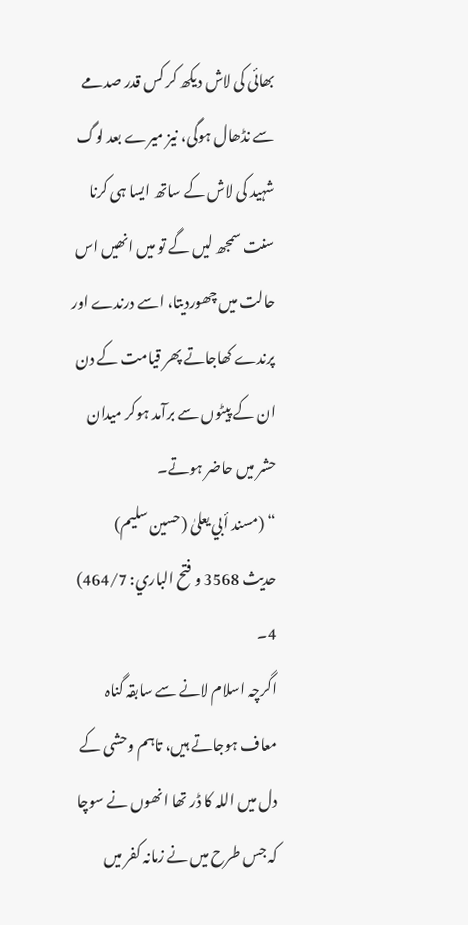بھائی کی لاش دیکھ کر کس قدر صدمے سے نڈھال ہوگی، نیز میرے بعد لوگ شہید کی لاش کے ساتھ ایسا ہی کرنا سنت سمجھ لیں گے تو میں انھیں اس حالت میں چھوردیتا، اسے درندے اور پرندے کھاجاتے پھر قیامت کے دن ان کے پیٹوں سے برآمد ہوکر میدان حشر میں حاضر ہوتے۔
“ (مسند أبي یعلیٰ (حسین سلیم)
حدیث 3568 و فتح الباري: 464/7)
4۔
اگرچہ اسلام لانے سے سابقہ گناہ معاف ہوجاتے ہیں، تاہم وحشی کے دل میں اللہ کا ڈر تھا انھوں نے سوچا کہ جس طرح میں نے زمانہ کفر میں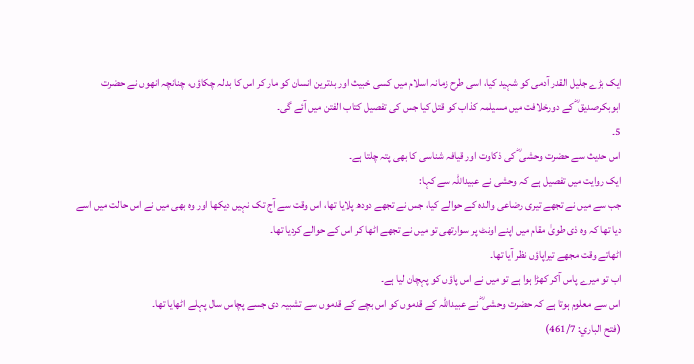ایک بڑے جلیل القدر آدمی کو شہید کیا، اسی طرح زمانہ اسلام میں کسی خبیث اور بدترین انسان کو مار کر اس کا بدلہ چکاؤں، چنانچہ انھوں نے حضرت ابوبکرصدیق ؓ کے دورخلافت میں مسیلمہ کذاب کو قتل کیا جس کی تفصیل کتاب الفتن میں آئے گی۔
5۔
اس حدیث سے حضرت وحشی ؓ کی ذکاوت اور قیافہ شناسی کا بھی پتہ چلتا ہے۔
ایک روایت میں تفصیل ہے کہ وحشی نے عبیداللہ سے کہا:
جب سے میں نے تجھے تیری رضاعی والدہ کے حوالے کیا، جس نے تجھے دودھ پلایا تھا، اس وقت سے آج تک نہیں دیکھا اور وہ بھی میں نے اس حالت میں اسے دیا تھا کہ وہ ذی طویٰ مقام میں اپنے اونٹ پر سوارتھی تو میں نے تجھے اٹھا کر اس کے حوالے کردیا تھا۔
اٹھاتے وقت مجھے تیراپاؤں نظر آیا تھا۔
اب تو میرے پاس آکر کھڑا ہوا ہے تو میں نے اس پاؤں کو پہچان لیا ہے۔
اس سے معلوم ہوتا ہے کہ حضرت وحشی ؓ نے عبیداللہ کے قدموں کو اس بچے کے قدموں سے تشبیہ دی جسے پچاس سال پہلے اٹھایا تھا۔
(فتح الباري: 461/7)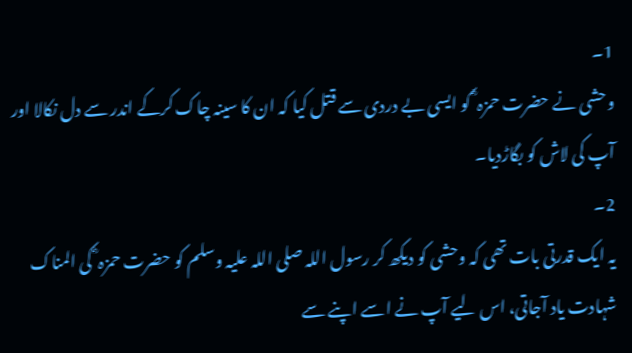1۔
وحشی نے حضرت حمزہ ؓ کو ایسی بے دردی سے قتل کیا کہ ان کا سینہ چاک کرکے اندر سے دل نکالا اور آپ کی لاش کو بگاڑدیا۔
2۔
یہ ایک قدرتی بات تھی کہ وحشی کو دیکھ کر رسول اللہ صلی اللہ علیہ وسلم کو حضرت حمزہ ؓ کی المناک شہادت یاد آجاتی، اس لیے آپ نے اسے اپنے سے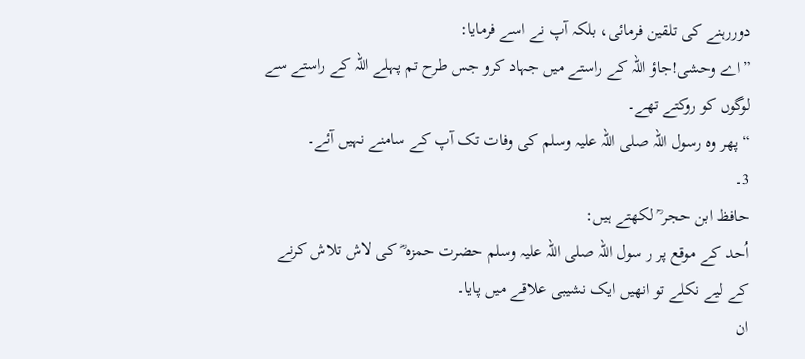دوررہنے کی تلقین فرمائی، بلکہ آپ نے اسے فرمایا:
”اے وحشی!جاؤ اللہ کے راستے میں جہاد کرو جس طرح تم پہلے اللہ کے راستے سے لوگوں کو روکتے تھے۔
“ پھر وہ رسول اللہ صلی اللہ علیہ وسلم کی وفات تک آپ کے سامنے نہیں آئے۔
3۔
حافظ ابن حجر ؒ لکھتے ہیں:
اُحد کے موقع پر ر سول اللہ صلی اللہ علیہ وسلم حضرت حمزہ ؓ کی لاش تلاش کرنے کے لیے نکلے تو انھیں ایک نشیبی علاقے میں پایا۔
ان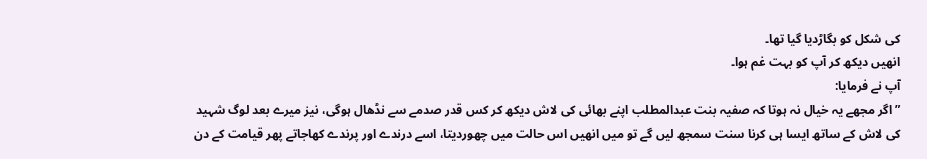کی شکل کو بگاڑدیا گیا تھا۔
انھیں دیکھ کر آپ کو بہت غم ہوا۔
آپ نے فرمایا:
”اگر مجھے یہ خیال نہ ہوتا کہ صفیہ بنت عبدالمطلب اپنے بھائی کی لاش دیکھ کر کس قدر صدمے سے نڈھال ہوگی، نیز میرے بعد لوگ شہید کی لاش کے ساتھ ایسا ہی کرنا سنت سمجھ لیں گے تو میں انھیں اس حالت میں چھوردیتا، اسے درندے اور پرندے کھاجاتے پھر قیامت کے دن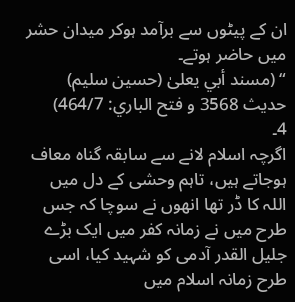ان کے پیٹوں سے برآمد ہوکر میدان حشر میں حاضر ہوتے۔
“ (مسند أبي یعلیٰ (حسین سلیم)
حدیث 3568 و فتح الباري: 464/7)
4۔
اگرچہ اسلام لانے سے سابقہ گناہ معاف ہوجاتے ہیں، تاہم وحشی کے دل میں اللہ کا ڈر تھا انھوں نے سوچا کہ جس طرح میں نے زمانہ کفر میں ایک بڑے جلیل القدر آدمی کو شہید کیا، اسی طرح زمانہ اسلام میں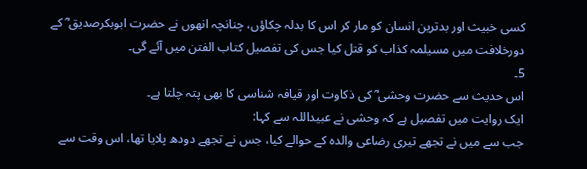کسی خبیث اور بدترین انسان کو مار کر اس کا بدلہ چکاؤں، چنانچہ انھوں نے حضرت ابوبکرصدیق ؓ کے دورخلافت میں مسیلمہ کذاب کو قتل کیا جس کی تفصیل کتاب الفتن میں آئے گی۔
5۔
اس حدیث سے حضرت وحشی ؓ کی ذکاوت اور قیافہ شناسی کا بھی پتہ چلتا ہے۔
ایک روایت میں تفصیل ہے کہ وحشی نے عبیداللہ سے کہا:
جب سے میں نے تجھے تیری رضاعی والدہ کے حوالے کیا، جس نے تجھے دودھ پلایا تھا، اس وقت سے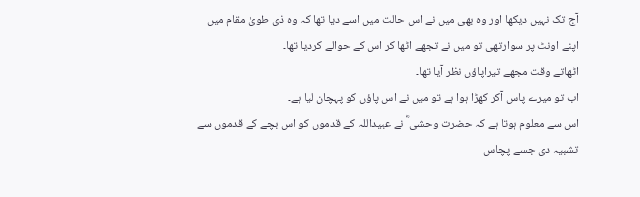آج تک نہیں دیکھا اور وہ بھی میں نے اس حالت میں اسے دیا تھا کہ وہ ذی طویٰ مقام میں اپنے اونٹ پر سوارتھی تو میں نے تجھے اٹھا کر اس کے حوالے کردیا تھا۔
اٹھاتے وقت مجھے تیراپاؤں نظر آیا تھا۔
اب تو میرے پاس آکر کھڑا ہوا ہے تو میں نے اس پاؤں کو پہچان لیا ہے۔
اس سے معلوم ہوتا ہے کہ حضرت وحشی ؓ نے عبیداللہ کے قدموں کو اس بچے کے قدموں سے تشبیہ دی جسے پچاس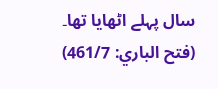سال پہلے اٹھایا تھا۔
(فتح الباري: 461/7)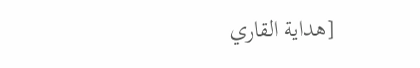[هداية القاري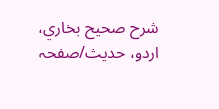شرح صحيح بخاري، اردو، حدیث/صفحہ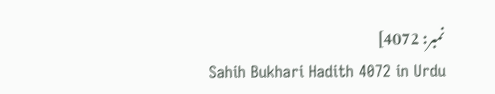نمبر: 4072]
Sahih Bukhari Hadith 4072 in Urdu